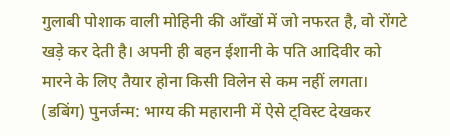गुलाबी पोशाक वाली मोहिनी की आँखों में जो नफरत है, वो रोंगटे खड़े कर देती है। अपनी ही बहन ईशानी के पति आदिवीर को मारने के लिए तैयार होना किसी विलेन से कम नहीं लगता। (डबिंग) पुनर्जन्म: भाग्य की महारानी में ऐसे ट्विस्ट देखकर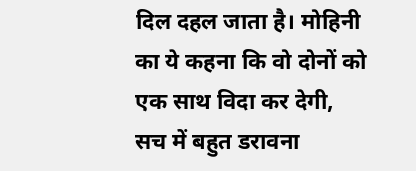दिल दहल जाता है। मोहिनी का ये कहना कि वो दोनों को एक साथ विदा कर देगी, सच में बहुत डरावना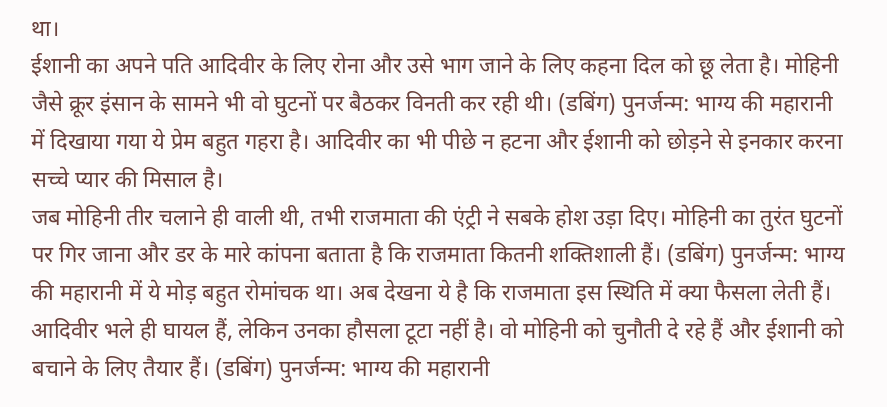था।
ईशानी का अपने पति आदिवीर के लिए रोना और उसे भाग जाने के लिए कहना दिल को छू लेता है। मोहिनी जैसे क्रूर इंसान के सामने भी वो घुटनों पर बैठकर विनती कर रही थी। (डबिंग) पुनर्जन्म: भाग्य की महारानी में दिखाया गया ये प्रेम बहुत गहरा है। आदिवीर का भी पीछे न हटना और ईशानी को छोड़ने से इनकार करना सच्चे प्यार की मिसाल है।
जब मोहिनी तीर चलाने ही वाली थी, तभी राजमाता की एंट्री ने सबके होश उड़ा दिए। मोहिनी का तुरंत घुटनों पर गिर जाना और डर के मारे कांपना बताता है कि राजमाता कितनी शक्तिशाली हैं। (डबिंग) पुनर्जन्म: भाग्य की महारानी में ये मोड़ बहुत रोमांचक था। अब देखना ये है कि राजमाता इस स्थिति में क्या फैसला लेती हैं।
आदिवीर भले ही घायल हैं, लेकिन उनका हौसला टूटा नहीं है। वो मोहिनी को चुनौती दे रहे हैं और ईशानी को बचाने के लिए तैयार हैं। (डबिंग) पुनर्जन्म: भाग्य की महारानी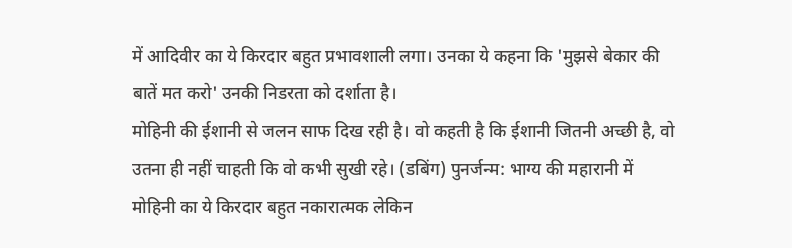में आदिवीर का ये किरदार बहुत प्रभावशाली लगा। उनका ये कहना कि 'मुझसे बेकार की बातें मत करो' उनकी निडरता को दर्शाता है।
मोहिनी की ईशानी से जलन साफ दिख रही है। वो कहती है कि ईशानी जितनी अच्छी है, वो उतना ही नहीं चाहती कि वो कभी सुखी रहे। (डबिंग) पुनर्जन्म: भाग्य की महारानी में मोहिनी का ये किरदार बहुत नकारात्मक लेकिन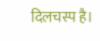दिलचस्प है।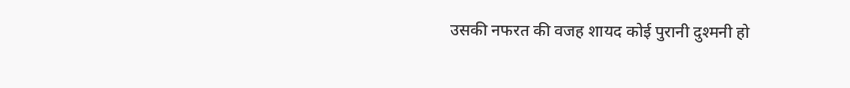उसकी नफरत की वजह शायद कोई पुरानी दुश्मनी हो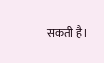सकती है।